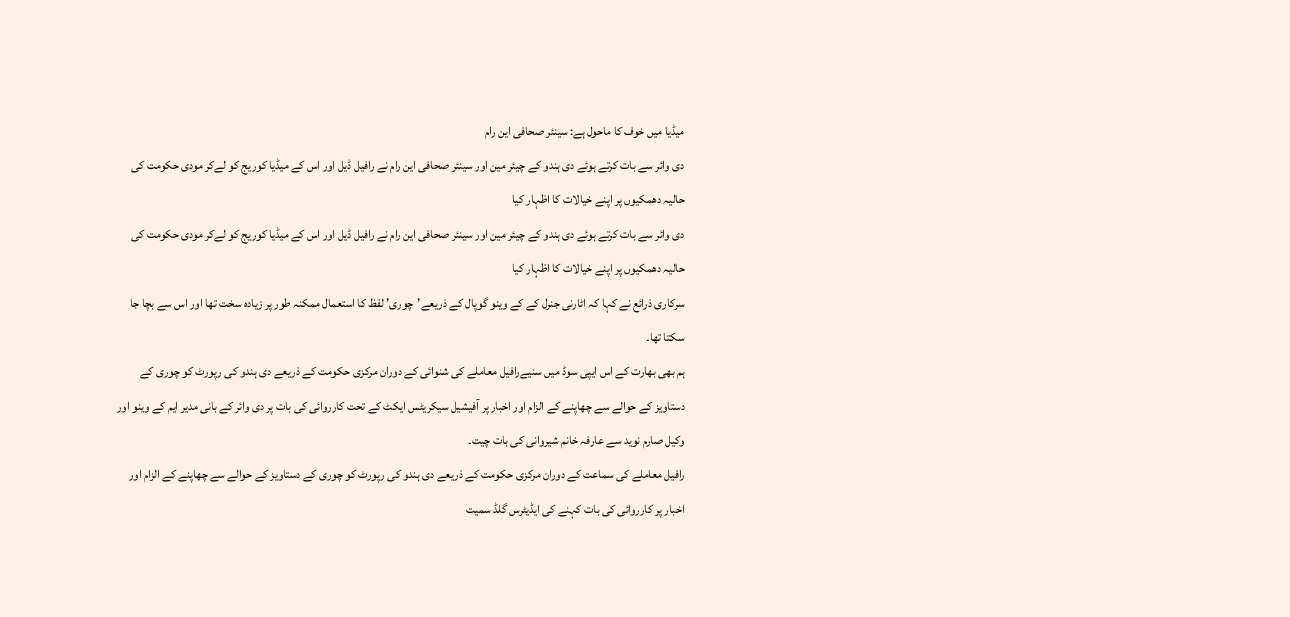میڈیا میں خوف کا ماحول ہے: سینئر صحافی این رام
دی وائر سے بات کرتے ہوئے دی ہندو کے چیئر مین اور سینئر صحافی این رام نے رافیل ڈیل اور اس کے میڈیا کوریج کو لےکر مودی حکومت کی حالیہ دھمکیوں پر اپنے خیالات کا اظہار کیا
دی وائر سے بات کرتے ہوئے دی ہندو کے چیئر مین اور سینئر صحافی این رام نے رافیل ڈیل اور اس کے میڈیا کوریج کو لےکر مودی حکومت کی حالیہ دھمکیوں پر اپنے خیالات کا اظہار کیا
سرکاری ذرائع نے کہا کہ اٹارنی جنرل کے کے وینو گوپال کے ذریعے’چوری’ لفظ کا استعمال ممکنہ طور پر زیادہ سخت تھا اور اس سے بچا جا سکتا تھا۔
ہم بھی بھارت کے اس ایپی سوڈ میں سنیےرافیل معاملے کی شنوائی کے دوران مرکزی حکومت کے ذریعے دی ہندو کی رپورٹ کو چوری کے دستاویز کے حوالے سے چھاپنے کے الزام اور اخبار پر آفیشیل سیکریٹس ایکٹ کے تحت کارروائی کی بات پر دی وائر کے بانی مدیر ایم کے وینو اور وکیل صارم نوید سے عارفہ خانم شیروانی کی بات چیت۔
رافیل معاملے کی سماعت کے دوران مرکزی حکومت کے ذریعے دی ہندو کی رپورٹ کو چوری کے دستاویز کے حوالے سے چھاپنے کے الزام اور اخبار پر کارروائی کی بات کہنے کی ایڈیٹرس گلڈ سمیت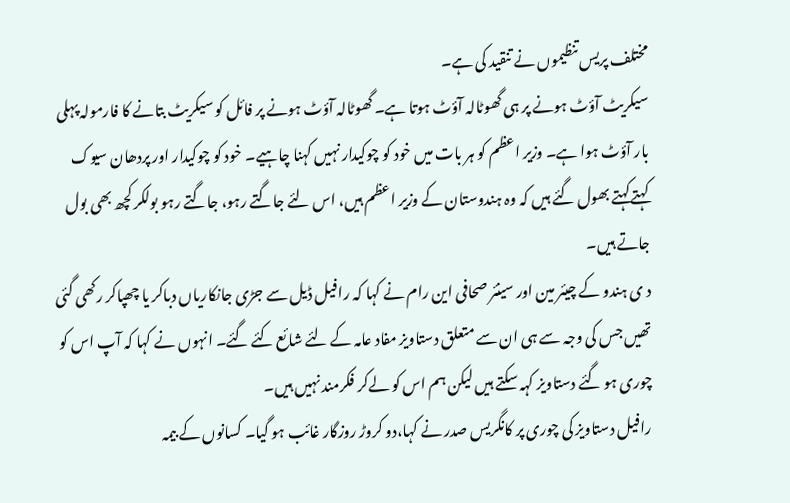مختلف پریس تنظیموں نے تنقید کی ہے۔
سیکریٹ آؤٹ ہونے پر ہی گھوٹالہ آؤٹ ہوتا ہے۔ گھوٹالہ آؤٹ ہونے پر فائل کو سیکریٹ بتانے کا فارمولہ پہلی بار آؤٹ ہوا ہے۔ وزیر اعظم کو ہر بات میں خود کو چوکیدار نہیں کہنا چاہیے۔ خود کو چوکیدار اور پردھان سیوک کہتےکہتے بھول گئے ہیں کہ وہ ہندوستان کے وزیر اعظم ہیں، اس لئے جاگتے رہو، جاگتے رہو بولکر کچھ بھی بول جاتے ہیں۔
د ی ہندو کے چیئر مین اور سینئر صحافی این رام نے کہا کہ رافیل ڈیل سے جڑی جانکاریاں دباکر یا چھپاکر رکھی گئی تھیں جس کی وجہ سے ہی ان سے متعلق دستاویز مفاد عامہ کے لئے شائع کئے گئے۔ انہوں نے کہا کہ آپ اس کو چوری ہو گئے دستاویز کہہ سکتے ہیں لیکن ہم اس کو لےکر فکرمند نہیں ہیں۔
رافیل دستاویز کی چوری پر کانگریس صدر نے کہا،دو کروڑ روزگار غائب ہو گیا۔ کسانوں کے بیمہ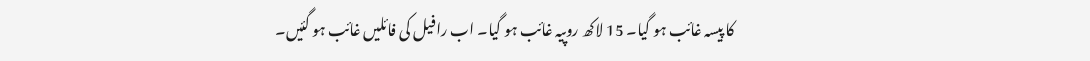کا پیسہ غائب ہو گیا۔ 15 لاکھ روپیہ غائب ہو گیا۔ اب رافیل کی فائلیں غائب ہو گئیں۔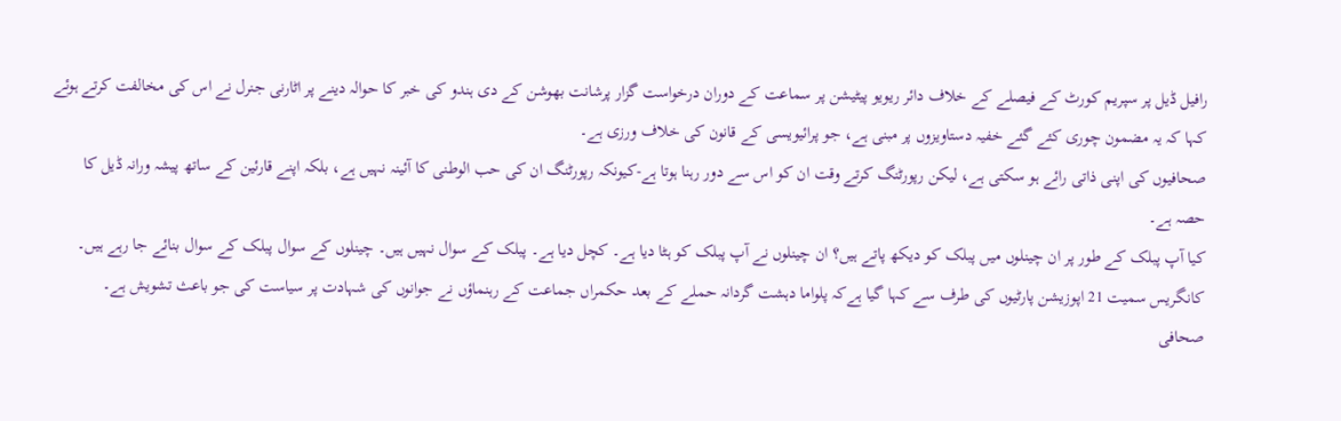رافیل ڈیل پر سپریم کورٹ کے فیصلے کے خلاف دائر ریویو پیٹیشن پر سماعت کے دوران درخواست گزار پرشانت بھوشن کے دی ہندو کی خبر کا حوالہ دینے پر اٹارنی جنرل نے اس کی مخالفت کرتے ہوئے کہا کہ یہ مضمون چوری کئے گئے خفیہ دستاویزوں پر مبنی ہے، جو پرائیویسی کے قانون کی خلاف ورزی ہے۔
صحافیوں کی اپنی ذاتی رائے ہو سکتی ہے، لیکن رپورٹنگ کرتے وقت ان کو اس سے دور رہنا ہوتا ہے-کیونکہ رپورٹنگ ان کی حب الوطنی کا آئینہ نہیں ہے، بلکہ اپنے قارئین کے ساتھ پیشہ ورانہ ڈیل کا حصہ ہے۔
کیا آپ پبلک کے طور پر ان چینلوں میں پبلک کو دیکھ پاتے ہیں؟ ان چینلوں نے آپ پبلک کو ہٹا دیا ہے۔ کچل دیا ہے۔ پبلک کے سوال نہیں ہیں۔ چینلوں کے سوال پبلک کے سوال بنائے جا رہے ہیں۔
کانگریس سمیت 21 اپوزیشن پارٹیوں کی طرف سے کہا گیا ہےکہ پلواما دہشت گردانہ حملے کے بعد حکمراں جماعت کے رہنماؤں نے جوانوں کی شہادت پر سیاست کی جو باعث تشویش ہے۔
صحافی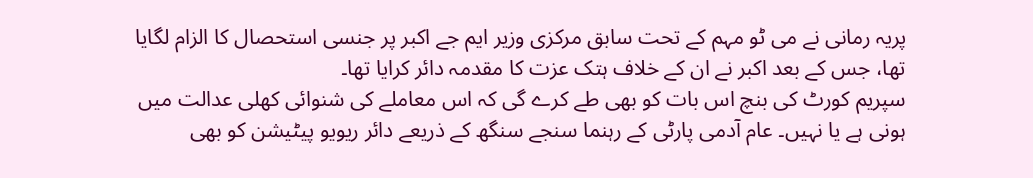پریہ رمانی نے می ٹو مہم کے تحت سابق مرکزی وزیر ایم جے اکبر پر جنسی استحصال کا الزام لگایا تھا، جس کے بعد اکبر نے ان کے خلاف ہتک عزت کا مقدمہ دائر کرایا تھا۔
سپریم کورٹ کی بنچ اس بات کو بھی طے کرے گی کہ اس معاملے کی شنوائی کھلی عدالت میں ہونی ہے یا نہیں۔ عام آدمی پارٹی کے رہنما سنجے سنگھ کے ذریعے دائر ریویو پیٹیشن کو بھی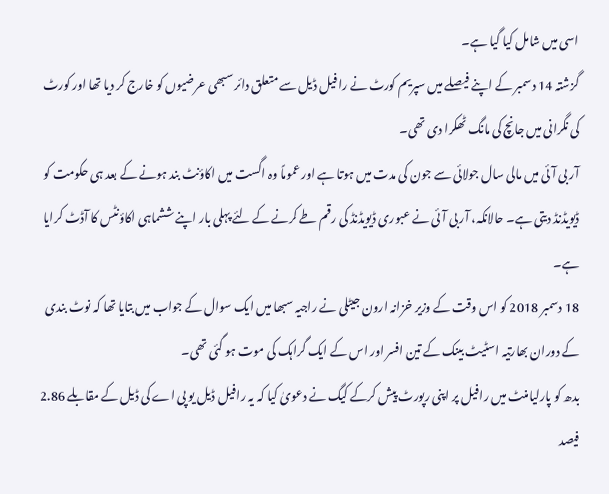اسی میں شامل کیا گیا ہے۔
گزشتہ 14 دسمبر کے اپنے فیصلے میں سپریم کورٹ نے رافیل ڈیل سے متعلق دائر سبھی عرضیوں کو خارج کر دیا تھا اور کورٹ کی نگرانی میں جانچ کی مانگ ٹھکرا دی تھی۔
آر بی آئی میں مالی سال جولائی سے جون کی مدت میں ہوتا ہے اور عموماً وہ اگست میں اکاؤنٹ بند ہونے کے بعد ہی حکومت کو ڈیویڈنڈ دیتی ہے۔ حالانکہ، آر بی آئی نے عبوری ڈیویڈنڈ کی رقم طے کرنے کے لئے پہلی بار اپنے ششماہی اکاؤنٹس کا آڈٹ کرایا ہے۔
18 دسمبر 2018 کو اس وقت کے وزیر خزانہ ارون جیٹلی نے راجیہ سبھا میں ایک سوال کے جواب میں بتایا تھا کہ نوٹ بندی کے دوران بھارتیہ اسٹیٹ بینک کے تین افسر اور اس کے ایک گراہک کی موت ہو گئی تھی۔
بدھ کو پارلیامنٹ میں رافیل پر اپنی رپورٹ پیش کرکے کیگ نے دعویٰ کیا کہ یہ رافیل ڈیل یو پی اے کی ڈیل کے مقابلے 2.86 فیصد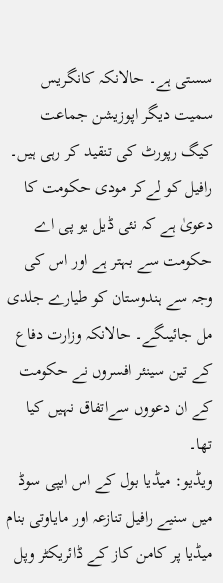سستی ہے۔ حالانکہ کانگریس سمیت دیگر اپوزیشن جماعت کیگ رپورٹ کی تنقید کر رہی ہیں۔
رافیل کو لےکر مودی حکومت کا دعویٰ ہے کہ نئی ڈیل یو پی اے حکومت سے بہتر ہے اور اس کی وجہ سے ہندوستان کو طیارے جلدی مل جائیںگے۔ حالانکہ وزارت دفاع کے تین سینئر افسروں نے حکومت کے ان دعووں سےاتفاق نہیں کیا تھا۔
ویڈیو: میڈیا بول کے اس ایپی سوڈ میں سنیے رافیل تنازعہ اور مایاوتی بنام میڈیا پر کامن کاز کے ڈائریکٹر وپل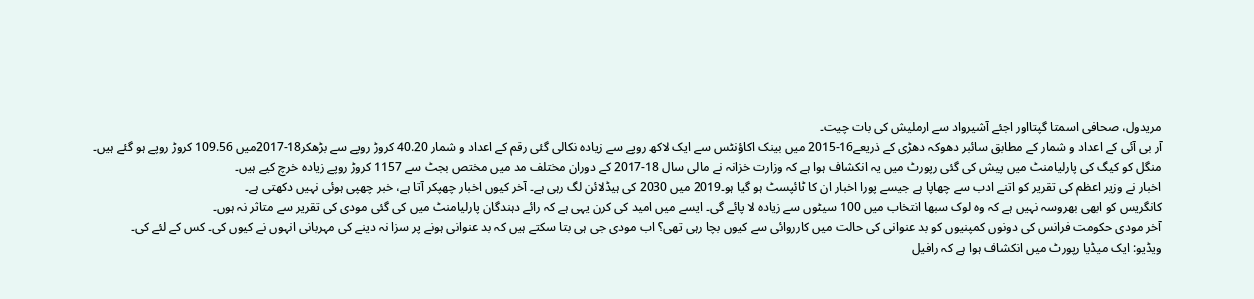مریدول، صحافی اسمتا گپتااور اجئے آشیرواد سے ارملیش کی بات چیت۔
آر بی آئی کے اعداد و شمار کے مطابق سائبر دھوکہ دھڑی کے ذریعے16-2015 میں بینک اکاؤنٹس سے ایک لاکھ روپے سے زیادہ نکالی گئی رقم کے اعداد و شمار 40.20 کروڑ روپے سے بڑھکر18-2017میں 109.56 کروڑ روپے ہو گئے ہیں۔
منگل کو کیگ کی پارلیامنٹ میں پیش کی گئی رپورٹ میں یہ انکشاف ہوا ہے کہ وزارت خزانہ نے مالی سال 18-2017 کے دوران مختلف مد میں مختص بجٹ سے 1157 کروڑ روپے زیادہ خرچ کیے ہیں۔
اخبار نے وزیر اعظم کی تقریر کو اتنے ادب سے چھاپا ہے جیسے پورا اخبار ان کا ٹائپسٹ ہو گیا ہو۔2019 میں 2030 کی ہیڈلائن لگ رہی ہے۔ آخر کیوں اخبار چھپکر آتا ہے، خبر چھپی ہوئی نہیں دکھتی ہے۔
کانگریس کو ابھی بھروسہ نہیں ہے کہ وہ لوک سبھا انتخاب میں 100 سیٹوں سے زیادہ لا پائے گی۔ ایسے میں امید کی کرن یہی ہے کہ رائے دہندگان پارلیامنٹ میں کی گئی مودی کی تقریر سے متاثر نہ ہوں۔
آخر مودی حکومت فرانس کی دونوں کمپنیوں کو بد عنوانی کی حالت میں کارروائی سے کیوں بچا رہی تھی؟ اب مودی جی ہی بتا سکتے ہیں کہ بد عنوانی ہونے پر سزا نہ دینے کی مہربانی انہوں نے کیوں کی۔ کس کے لئے کی۔
ویڈیو: ایک میڈیا رپورٹ میں انکشاف ہوا ہے کہ رافیل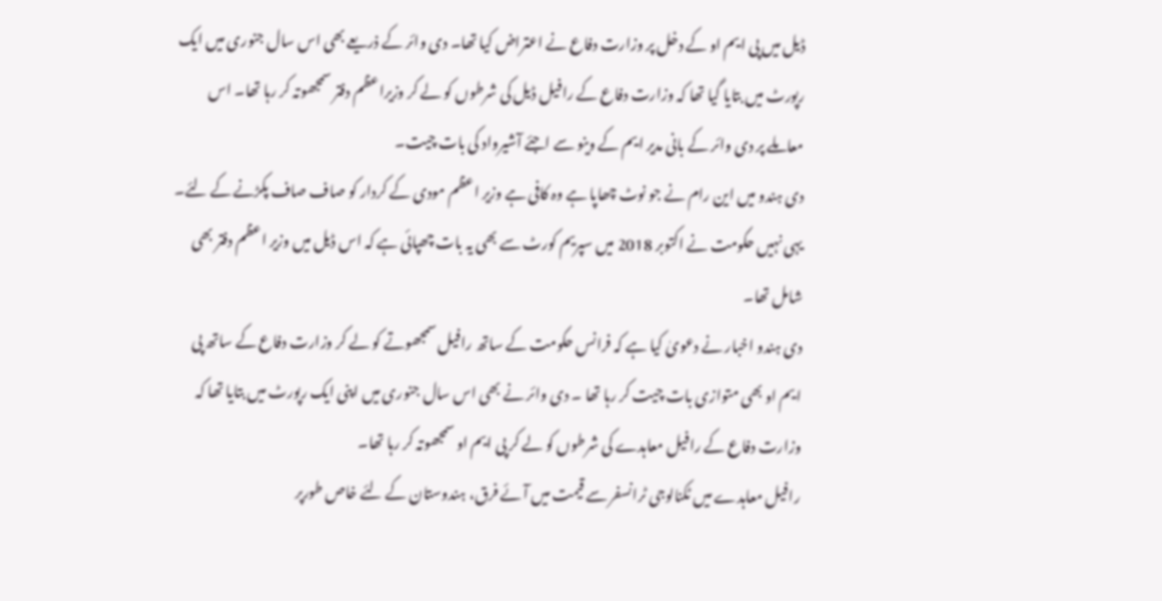ڈیل میں پی ایم او کے دخل پر وزارت دفاع نے اعتراض کیا تھا۔ دی وائر کے ذریعے بھی اس سال جنوری میں ایک رپورٹ میں بتایا گیا تھا کہ وزارت دفاع کے رافیل ڈیل کی شرطوں کو لے کر وزیراعظم دفتر سمجھوتہ کر رہا تھا۔ اس معاملے پر دی وائر کے بانی مدیر ایم کے وینو سے اجئے آشیرواد کی بات چیت۔
دی ہندو میں این رام نے جو نوٹ چھاپا ہے وہ کافی ہے وزیر اعظم مودی کے کردار کو صاف صاف پکڑنے کے لئے۔ یہی نہیں حکومت نے اکتوبر 2018 میں سپریم کورٹ سے بھی یہ بات چھپائی ہے کہ اس ڈیل میں وزیر اعظم دفتر بھی شامل تھا۔
دی ہندو اخبار نے دعویٰ کیا ہے کہ فرانس حکومت کے ساتھ رافیل سمجھوتے کو لے کر وزارت دفاع کے ساتھ پی ایم او بھی متوازی بات چیت کر رہا تھا ۔ دی وائر نے بھی اس سال جنوری میں اپنی ایک رپورٹ میں بتایا تھا کہ وزارت دفاع کے رافیل معاہدے کی شرطوں کو لے کر پی ایم او سمجھوتہ کر رہا تھا۔
رافیل معاہدے میں ٹکنالوجی ٹرانسفر سے قیمت میں آئے فرق، ہندوستان کے لئے خاص طورپر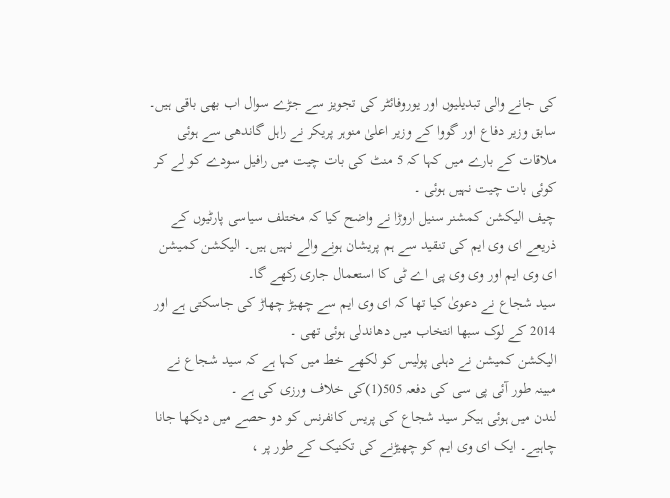کی جانے والی تبدیلیوں اور یوروفائٹر کی تجویز سے جڑے سوال اب بھی باقی ہیں۔
سابق وزیر دفاع اور گووا کے وزیر اعلیٰ منوہر پریکر نے راہل گاندھی سے ہوئی ملاقات کے بارے میں کہا کہ 5 منٹ کی بات چیت میں رافیل سودے کو لے کر کوئی بات چیت نہیں ہوئی ۔
چیف الیکشن کمشنر سنیل اروڑا نے واضح کیا کہ مختلف سیاسی پارٹیوں کے ذریعے ای وی ایم کی تنقید سے ہم پریشان ہونے والے نہیں ہیں۔ الیکشن کمیشن ای وی ایم اور وی وی پی اے ٹی کا استعمال جاری رکھے گا۔
سید شجاع نے دعویٰ کیا تھا کہ ای وی ایم سے چھیڑ چھاڑ کی جاسکتی ہے اور 2014 کے لوک سبھا انتخاب میں دھاندلی ہوئی تھی ۔
الیکشن کمیشن نے دہلی پولیس کو لکھے خط میں کہا ہے کہ سید شجاع نے مبینہ طور آئی پی سی کی دفعہ 505(1)کی خلاف ورزی کی ہے ۔
لندن میں ہوئی ہیکر سید شجاع کی پریس کانفرنس کو دو حصے میں دیکھا جانا چاہیے۔ ایک ای وی ایم کو چھیڑنے کی تکنیک کے طور پر ،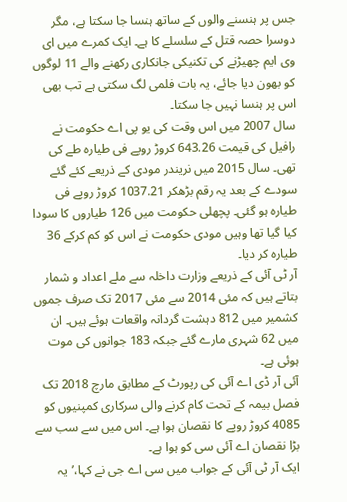جس پر ہنسنے والوں کے ساتھ ہنسا جا سکتا ہے، مگر دوسرا حصہ قتل کے سلسلے کا ہے۔ ایک کمرے میں ای وی ایم چھیڑنے کی تکنیکی جانکاری رکھنے والے 11 لوگوں کو بھون دیا جائے، یہ بات فلمی لگ سکتی ہے تب بھی اس پر ہنسا نہیں جا سکتا۔
سال 2007 میں اس وقت کی یو پی اے حکومت نے رافیل کی قیمت 643.26 کروڑ روپے فی طیارہ طے کی تھی۔ سال 2015 میں نریندر مودی کے ذریعے کئے گئے سودے کے بعد یہ رقم بڑھکر 1037.21 کروڑ روپے فی طیارہ ہو گئی۔ پچھلی حکومت میں 126 طیاروں کا سودا کیا گیا تھا وہیں مودی حکومت نے اس کو کم کرکے 36 طیارہ کر دیا۔
آر ٹی آئی کے ذریعے وزارت داخلہ سے ملے اعداد و شمار بتاتے ہیں کہ مئی 2014 سے مئی 2017 تک صرف جموں کشمیر میں 812 دہشت گردانہ واقعات ہوئے ہیں۔ ان میں 62 شہری مارے گئے جبکہ 183 جوانوں کی موت ہوئی ہے۔
آئی آر ڈی اے آئی کی رپورٹ کے مطابق مارچ 2018 تک فصل بیمہ کے تحت کام کرنے والی سرکاری کمپنیوں کو 4085 کروڑ روپے کا نقصان ہوا ہے۔ اس میں سے سب سے بڑا نقصان اے آئی سی کو ہوا ہے۔
ایک آر ٹی آئی کے جواب میں سی اے جی نے کہا،’یہ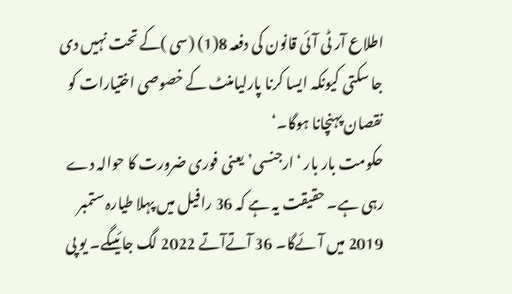اطلاع آر ٹی آئی قانون کی دفعہ 8(1) (سی )کے تحت نہیں دی جا سکتی کیونکہ ایسا کرنا پارلیامنٹ کے خصوصی اختیارات کو نقصان پہنچانا ہوگا۔‘
حکومت بار بار ‘ارجنسی’یعنی فوری ضرورت کا حوالہ دے رہی ہے۔ حقیقت یہ ہے کہ 36 رافیل میں پہلا طیارہ ستمبر 2019 میں آئےگا۔ 36 آتےآتے 2022 لگ جائیںگے۔ یو پی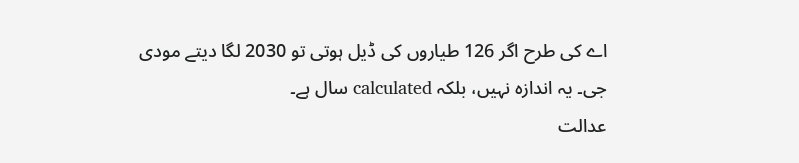اے کی طرح اگر 126 طیاروں کی ڈیل ہوتی تو 2030 لگا دیتے مودی جی۔ یہ اندازہ نہیں، بلکہ calculated سال ہے۔
عدالت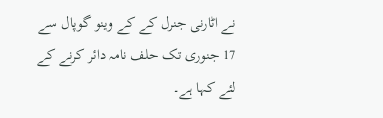نے اٹارنی جنرل کے کے وینو گوپال سے 17 جنوری تک حلف نامہ دائر کرنے کے لئے کہا ہے۔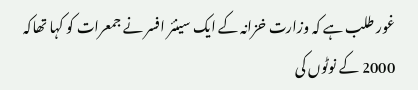غور طلب ہے کہ وزارت خزانہ کے ایک سینئر افسر نے جمعرات کو کہا تھاکہ 2000 کے نوٹوں کی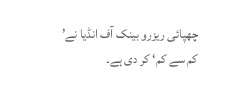چھپائی ریزرو بینک آف انڈیا نے’ کم سے کم‘ کر دی ہے۔